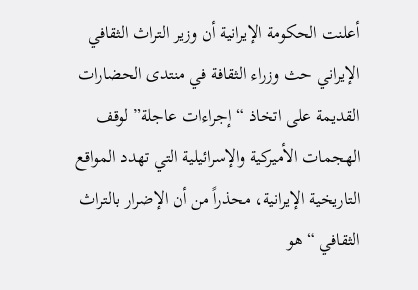أعلنت الحكومة الإيرانية أن وزير التراث الثقافي الإيراني حث وزراء الثقافة في منتدى الحضارات القديمة على اتخاذ “إجراءات عاجلة” لوقف الهجمات الأميركية والإسرائيلية التي تهدد المواقع التاريخية الإيرانية، محذراً من أن الإضرار بالتراث الثقافي “هو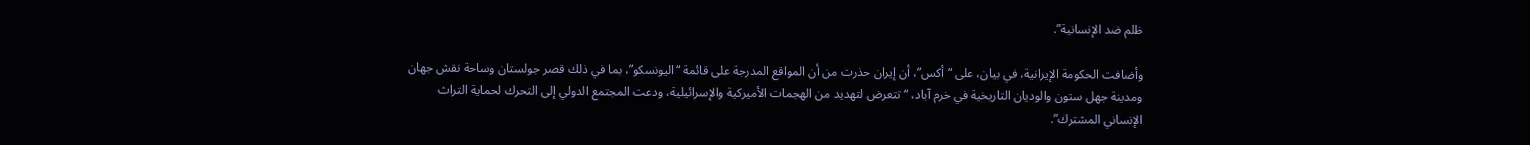ظلم ضد الإنسانية”.

وأضافت الحكومة الإيرانية، في بيان، على “أكس”، أن إيران حذرت من أن المواقع المدرجة على قائمة “اليونسكو”، بما في ذلك قصر جولستان وساحة نقش جهان ومدينة جهل ستون والوديان التاريخية في خرم آباد، “تتعرض لتهديد من الهجمات الأميركية والإسرائيلية، ودعت المجتمع الدولي إلى التحرك لحماية التراث الإنساني المشترك”.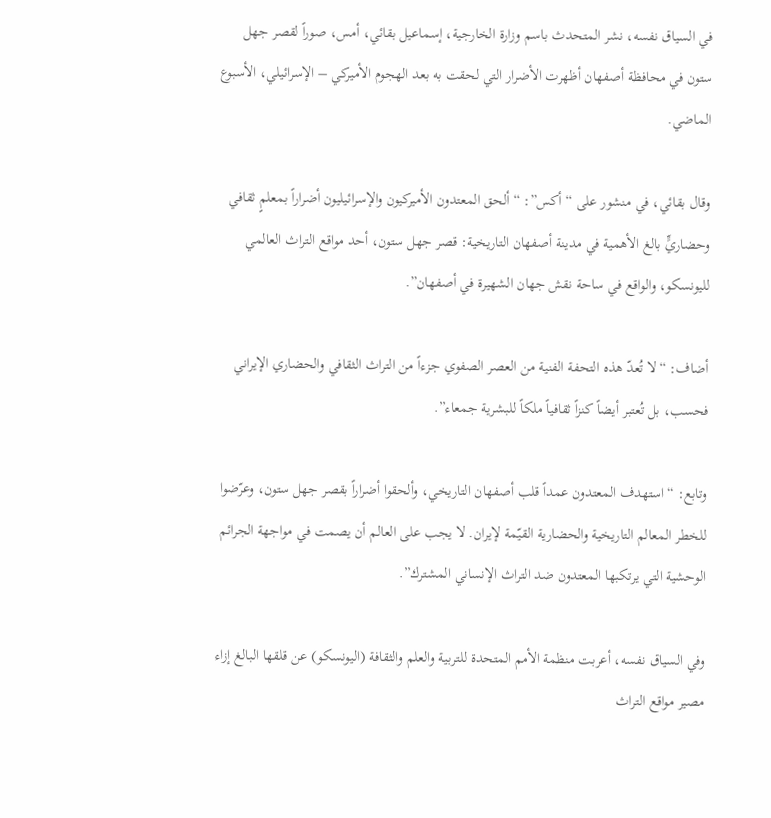في السياق نفسه، نشر المتحدث باسم وزارة الخارجية، إسماعيل بقائي، أمس، صوراً لقصر جهل ستون في محافظة أصفهان أظهرت الأضرار التي لحقت به بعد الهجوم الأميركي – الإسرائيلي، الأسبوع الماضي.

وقال بقائي، في منشور على “أكس”: “ألحق المعتدون الأميركيون والإسرائيليون أضراراً بمعلمٍ ثقافي وحضاريٍّ بالغ الأهمية في مدينة أصفهان التاريخية: قصر جهل ستون، أحد مواقع التراث العالمي لليونسكو، والواقع في ساحة نقش جهان الشهيرة في أصفهان”.

أضاف: “لا تُعدّ هذه التحفة الفنية من العصر الصفوي جزءاً من التراث الثقافي والحضاري الإيراني فحسب، بل تُعتبر أيضاً كنزاً ثقافياً ملكاً للبشرية جمعاء”.

وتابع: “استهدف المعتدون عمداً قلب أصفهان التاريخي، وألحقوا أضراراً بقصر جهل ستون، وعرّضوا للخطر المعالم التاريخية والحضارية القيّمة لإيران. لا يجب على العالم أن يصمت في مواجهة الجرائم الوحشية التي يرتكبها المعتدون ضد التراث الإنساني المشترك”.

وفي السياق نفسه، أعربت منظمة الأمم المتحدة للتربية والعلم والثقافة (اليونسكو) عن قلقها البالغ إزاء مصير مواقع التراث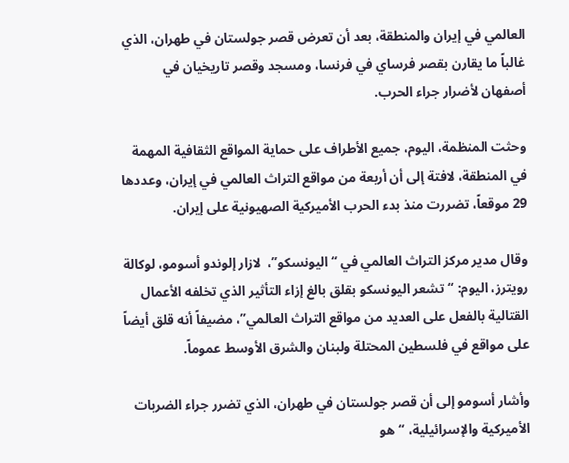العالمي في إيران والمنطقة، بعد أن تعرض قصر جولستان في طهران، الذي غالباً ما يقارن بقصر ‌فرساي في فرنسا، ومسجد وقصر تاريخيان في أصفهان لأضرار جراء الحرب.

وحثت المنظمة، اليوم، جميع الأطراف على حماية المواقع الثقافية المهمة في المنطقة، لافتة إلى أن أربعة من مواقع التراث العالمي في إيران، وعددها 29 موقعاً، تضررت منذ بدء الحرب الأميركية الصهيونية على إيران.

وقال مدير مركز التراث العالمي في “اليونسكو”،  لازار إلوندو أسومو، لوكالة رويترز، اليوم: “تشعر اليونسكو بقلق بالغ إزاء التأثير الذي تخلفه الأعمال القتالية بالفعل على العديد من مواقع التراث العالمي”، مضيفاً أنه قلق أيضاً على مواقع في فلسطين المحتلة ولبنان والشرق الأوسط عموماً.

وأشار أسومو إلى أن قصر جولستان في طهران، الذي تضرر جراء الضربات الأميركية والإسرائيلية، “هو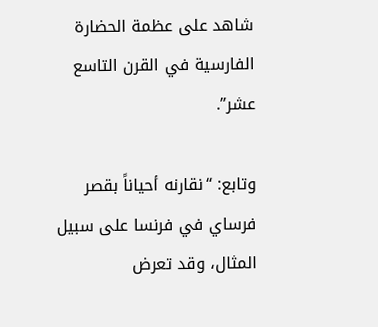شاهد على عظمة الحضارة الفارسية في القرن التاسع عشر”.

وتابع: “نقارنه أحياناً بقصر فرساي في فرنسا على سبيل المثال، وقد تعرض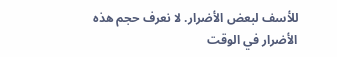للأسف لبعض الأضرار. لا نعرف حجم هذه الأضرار في الوقت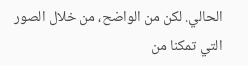الحالي. لكن من الواضح، من خلال الصور التي تمكنا من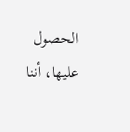الحصول عليها، أننا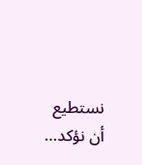نستطيع أن نؤكد…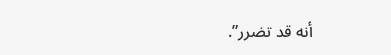أنه قد تضرر”.